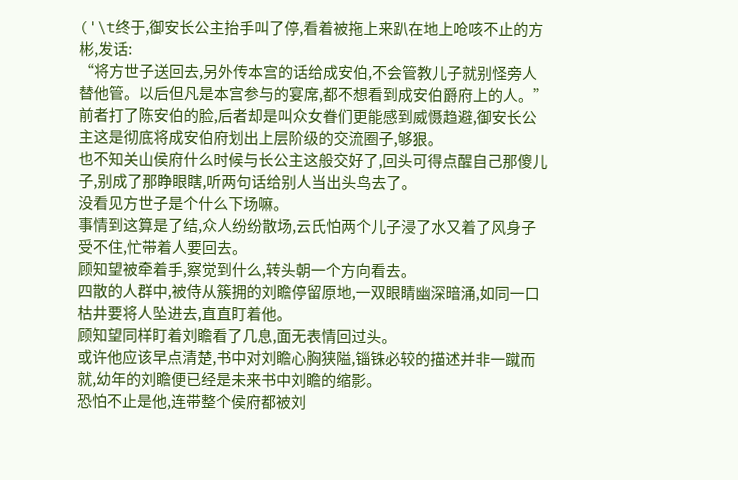('\t终于,御安长公主抬手叫了停,看着被拖上来趴在地上呛咳不止的方彬,发话:
“将方世子送回去,另外传本宫的话给成安伯,不会管教儿子就别怪旁人替他管。以后但凡是本宫参与的宴席,都不想看到成安伯爵府上的人。”
前者打了陈安伯的脸,后者却是叫众女眷们更能感到威慑趋避,御安长公主这是彻底将成安伯府划出上层阶级的交流圈子,够狠。
也不知关山侯府什么时候与长公主这般交好了,回头可得点醒自己那傻儿子,别成了那睁眼瞎,听两句话给别人当出头鸟去了。
没看见方世子是个什么下场嘛。
事情到这算是了结,众人纷纷散场,云氏怕两个儿子浸了水又着了风身子受不住,忙带着人要回去。
顾知望被牵着手,察觉到什么,转头朝一个方向看去。
四散的人群中,被侍从簇拥的刘瞻停留原地,一双眼睛幽深暗涌,如同一口枯井要将人坠进去,直直盯着他。
顾知望同样盯着刘瞻看了几息,面无表情回过头。
或许他应该早点清楚,书中对刘瞻心胸狭隘,锱铢必较的描述并非一蹴而就,幼年的刘瞻便已经是未来书中刘瞻的缩影。
恐怕不止是他,连带整个侯府都被刘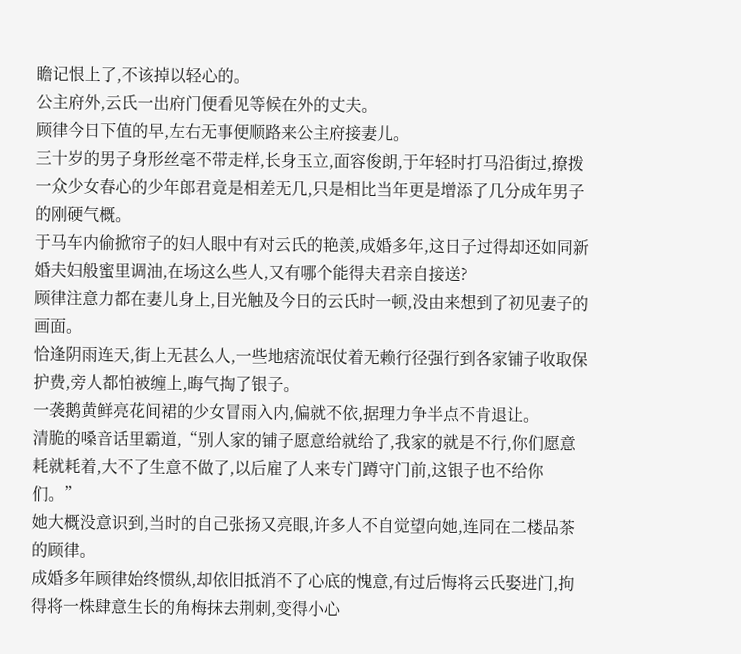瞻记恨上了,不该掉以轻心的。
公主府外,云氏一出府门便看见等候在外的丈夫。
顾律今日下值的早,左右无事便顺路来公主府接妻儿。
三十岁的男子身形丝毫不带走样,长身玉立,面容俊朗,于年轻时打马沿街过,撩拨一众少女春心的少年郎君竟是相差无几,只是相比当年更是增添了几分成年男子的刚硬气概。
于马车内偷掀帘子的妇人眼中有对云氏的艳羡,成婚多年,这日子过得却还如同新婚夫妇般蜜里调油,在场这么些人,又有哪个能得夫君亲自接送?
顾律注意力都在妻儿身上,目光触及今日的云氏时一顿,没由来想到了初见妻子的画面。
恰逢阴雨连天,街上无甚么人,一些地痞流氓仗着无赖行径强行到各家铺子收取保护费,旁人都怕被缠上,晦气掏了银子。
一袭鹅黄鲜亮花间裙的少女冒雨入内,偏就不依,据理力争半点不肯退让。
清脆的嗓音话里霸道,“别人家的铺子愿意给就给了,我家的就是不行,你们愿意耗就耗着,大不了生意不做了,以后雇了人来专门蹲守门前,这银子也不给你们。”
她大概没意识到,当时的自己张扬又亮眼,许多人不自觉望向她,连同在二楼品茶的顾律。
成婚多年顾律始终惯纵,却依旧抵消不了心底的愧意,有过后悔将云氏娶进门,拘得将一株肆意生长的角梅抹去荆刺,变得小心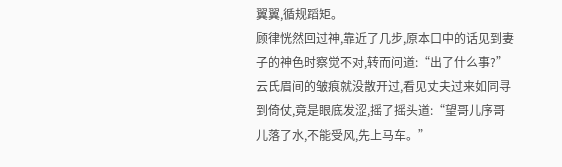翼翼,循规蹈矩。
顾律恍然回过神,靠近了几步,原本口中的话见到妻子的神色时察觉不对,转而问道:“出了什么事?”
云氏眉间的皱痕就没散开过,看见丈夫过来如同寻到倚仗,竟是眼底发涩,摇了摇头道:“望哥儿序哥儿落了水,不能受风,先上马车。”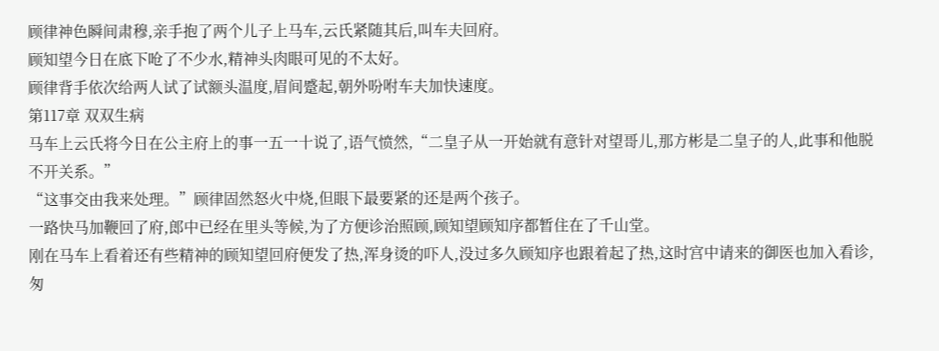顾律神色瞬间肃穆,亲手抱了两个儿子上马车,云氏紧随其后,叫车夫回府。
顾知望今日在底下呛了不少水,精神头肉眼可见的不太好。
顾律背手依次给两人试了试额头温度,眉间蹙起,朝外吩咐车夫加快速度。
第117章 双双生病
马车上云氏将今日在公主府上的事一五一十说了,语气愤然,“二皇子从一开始就有意针对望哥儿,那方彬是二皇子的人,此事和他脱不开关系。”
“这事交由我来处理。”顾律固然怒火中烧,但眼下最要紧的还是两个孩子。
一路快马加鞭回了府,郎中已经在里头等候,为了方便诊治照顾,顾知望顾知序都暂住在了千山堂。
刚在马车上看着还有些精神的顾知望回府便发了热,浑身烫的吓人,没过多久顾知序也跟着起了热,这时宫中请来的御医也加入看诊,匆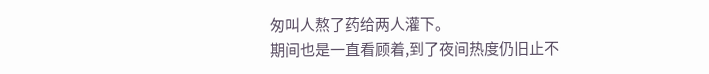匆叫人熬了药给两人灌下。
期间也是一直看顾着,到了夜间热度仍旧止不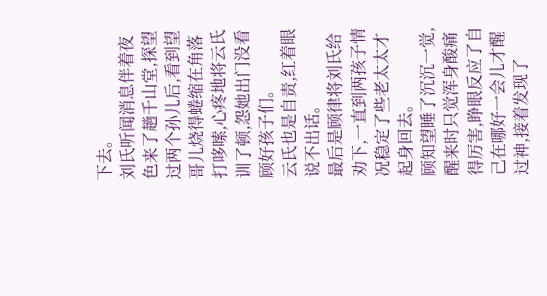下去。
刘氏听闻消息伴着夜色来了趟千山堂,探望过两个孙儿后,看到望哥儿烧得蜷缩在角落打哆嗦,心疼地将云氏训了顿,怨她出门没看顾好孩子们。
云氏也是自责,红着眼说不出话。
最后是顾律将刘氏给劝下,一直到两孩子情况稳定了些老太太才起身回去。
顾知望睡了沉沉一觉,醒来时只觉浑身酸痛得厉害,睁眼反应了自己在哪好一会儿才醒过神,接着发现了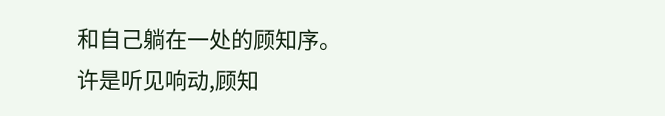和自己躺在一处的顾知序。
许是听见响动,顾知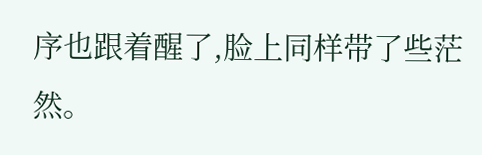序也跟着醒了,脸上同样带了些茫然。